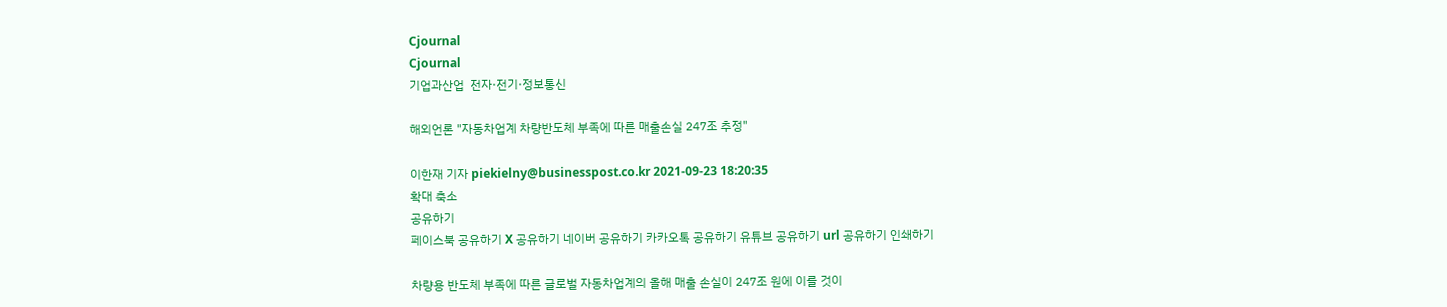Cjournal
Cjournal
기업과산업  전자·전기·정보통신

해외언론 "자동차업계 차량반도체 부족에 따른 매출손실 247조 추정"

이한재 기자 piekielny@businesspost.co.kr 2021-09-23 18:20:35
확대 축소
공유하기
페이스북 공유하기 X 공유하기 네이버 공유하기 카카오톡 공유하기 유튜브 공유하기 url 공유하기 인쇄하기

차량용 반도체 부족에 따른 글로벌 자동차업계의 올해 매출 손실이 247조 원에 이를 것이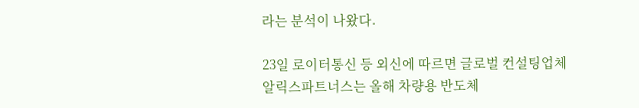라는 분석이 나왔다.

23일 로이터통신 등 외신에 따르면 글로벌 컨설팅업체 알릭스파트너스는 올해 차량용 반도체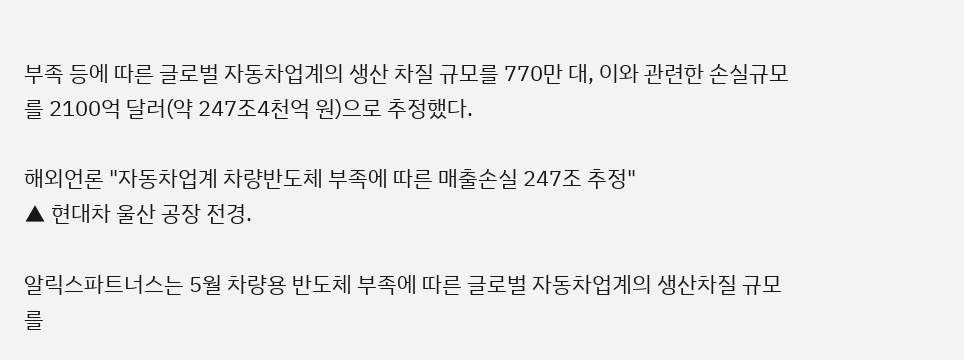부족 등에 따른 글로벌 자동차업계의 생산 차질 규모를 770만 대, 이와 관련한 손실규모를 2100억 달러(약 247조4천억 원)으로 추정했다.

해외언론 "자동차업계 차량반도체 부족에 따른 매출손실 247조 추정"
▲ 현대차 울산 공장 전경.

알릭스파트너스는 5월 차량용 반도체 부족에 따른 글로벌 자동차업계의 생산차질 규모를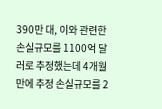390만 대, 이와 관련한 손실규모를 1100억 달러로 추정했는데 4개월 만에 추정 손실규모를 2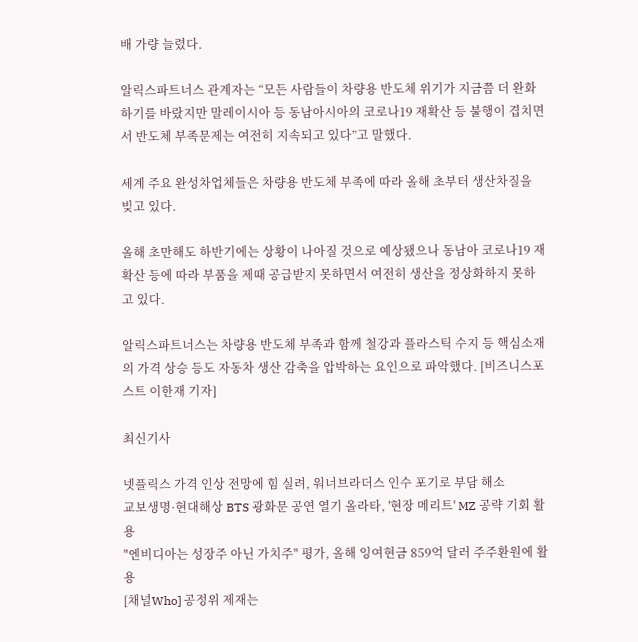배 가량 늘렸다.

알릭스파트너스 관계자는 “모든 사람들이 차량용 반도체 위기가 지금쯤 더 완화하기를 바랐지만 말레이시아 등 동남아시아의 코로나19 재확산 등 불행이 겹치면서 반도체 부족문제는 여전히 지속되고 있다”고 말했다.

세계 주요 완성차업체들은 차량용 반도체 부족에 따라 올해 초부터 생산차질을 빚고 있다.

올해 초만해도 하반기에는 상황이 나아질 것으로 예상됐으나 동남아 코로나19 재확산 등에 따라 부품을 제때 공급받지 못하면서 여전히 생산을 정상화하지 못하고 있다.

알릭스파트너스는 차량용 반도체 부족과 함께 철강과 플라스틱 수지 등 핵심소재의 가격 상승 등도 자동차 생산 감축을 압박하는 요인으로 파악했다. [비즈니스포스트 이한재 기자]

최신기사

넷플릭스 가격 인상 전망에 힘 실려, 워너브라더스 인수 포기로 부담 해소
교보생명·현대해상 BTS 광화문 공연 열기 올라타, '현장 메리트' MZ 공략 기회 활용
"엔비디아는 성장주 아닌 가치주" 평가, 올해 잉여현금 859억 달러 주주환원에 활용
[채널Who] 공정위 제재는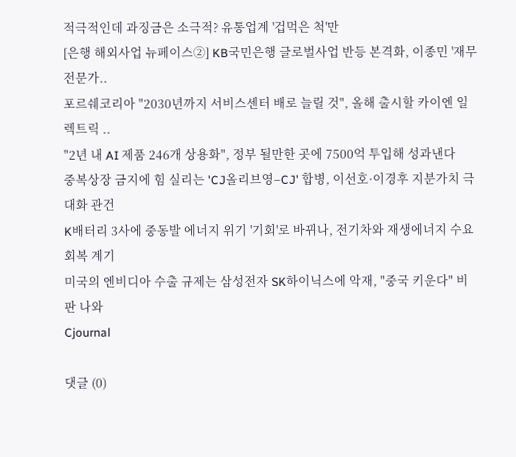적극적인데 과징금은 소극적? 유통업계 '겁먹은 척'만
[은행 해외사업 뉴페이스②] KB국민은행 글로벌사업 반등 본격화, 이종민 '재무 전문가..
포르쉐코리아 "2030년까지 서비스센터 배로 늘릴 것", 올해 출시할 카이엔 일렉트릭 ..
"2년 내 AI 제품 246개 상용화", 정부 될만한 곳에 7500억 투입해 성과낸다
중복상장 금지에 힘 실리는 'CJ올리브영–CJ' 합병, 이선호·이경후 지분가치 극대화 관건
K배터리 3사에 중동발 에너지 위기 '기회'로 바뀌나, 전기차와 재생에너지 수요 회복 계기
미국의 엔비디아 수출 규제는 삼성전자 SK하이닉스에 악재, "중국 키운다" 비판 나와
Cjournal

댓글 (0)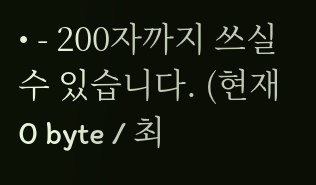• - 200자까지 쓰실 수 있습니다. (현재 0 byte / 최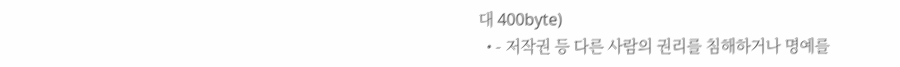대 400byte)
  • - 저작권 등 다른 사람의 권리를 침해하거나 명예를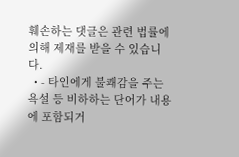훼손하는 댓글은 관련 법률에 의해 제재를 받을 수 있습니다.
  • - 타인에게 불쾌감을 주는 욕설 등 비하하는 단어가 내용에 포함되거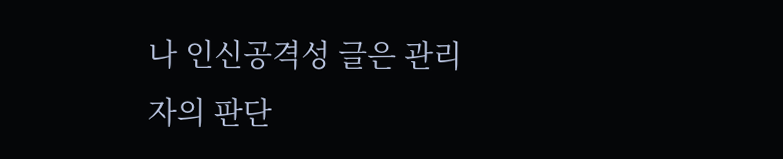나 인신공격성 글은 관리자의 판단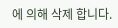에 의해 삭제 합니다.